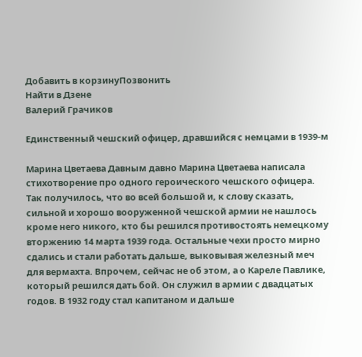Добавить в корзинуПозвонить
Найти в Дзене
Валерий Грачиков

Единственный чешский офицер, дравшийся с немцами в 1939-м

Марина Цветаева Давным давно Марина Цветаева написала стихотворение про одного героического чешского офицера. Так получилось, что во всей большой и, к слову сказать, сильной и хорошо вооруженной чешской армии не нашлось кроме него никого, кто бы решился противостоять немецкому вторжению 14 марта 1939 года. Остальные чехи просто мирно сдались и стали работать дальше, выковывая железный меч для вермахта. Впрочем, сейчас не об этом, а о Кареле Павлике, который решился дать бой. Он служил в армии с двадцатых годов. В 1932 году стал капитаном и дальше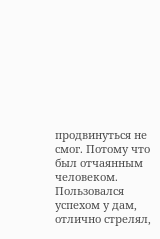продвинуться не смог. Потому что был отчаянным человеком. Пользовался успехом у дам, отлично стрелял,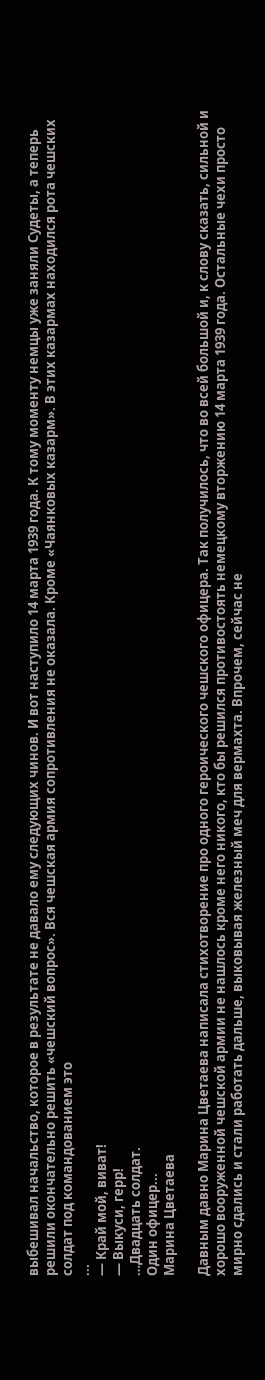выбешивал начальство, которое в результате не давало ему следующих чинов. И вот наступило 14 марта 1939 года. К тому моменту немцы уже заняли Судеты, а теперь решили окончательно решить «чешский вопрос». Вся чешская армия сопротивления не оказала. Кроме «Чаянковых казарм». В этих казармах находился рота чешских солдат под командованием это
...
— Край мой, виват!
— Выкуси, герр!
…Двадцать солдат.
Один офицер...
Марина Цветаева

Давным давно Марина Цветаева написала стихотворение про одного героического чешского офицера. Так получилось, что во всей большой и, к слову сказать, сильной и хорошо вооруженной чешской армии не нашлось кроме него никого, кто бы решился противостоять немецкому вторжению 14 марта 1939 года. Остальные чехи просто мирно сдались и стали работать дальше, выковывая железный меч для вермахта. Впрочем, сейчас не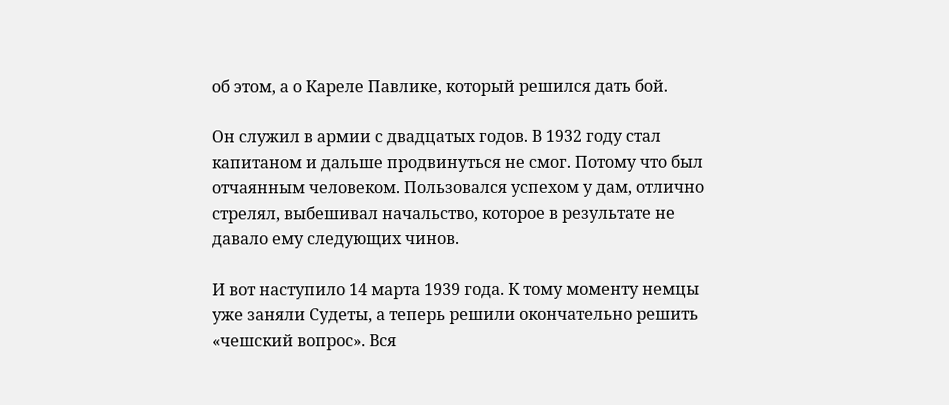об этом, а о Кареле Павлике, который решился дать бой.

Он служил в армии с двадцатых годов. В 1932 году стал капитаном и дальше продвинуться не смог. Потому что был отчаянным человеком. Пользовался успехом у дам, отлично стрелял, выбешивал начальство, которое в результате не давало ему следующих чинов.

И вот наступило 14 марта 1939 года. К тому моменту немцы уже заняли Судеты, а теперь решили окончательно решить «чешский вопрос». Вся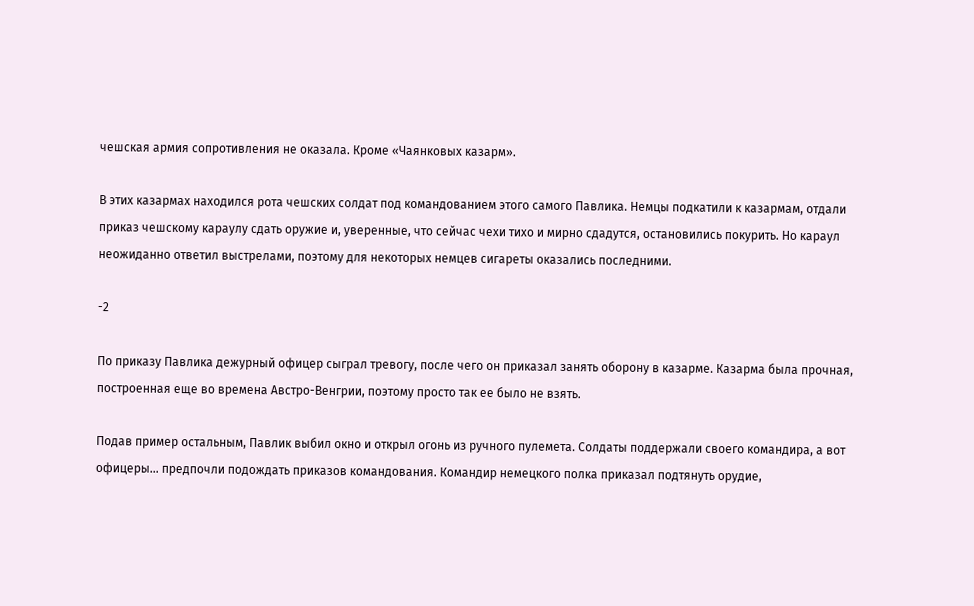чешская армия сопротивления не оказала. Кроме «Чаянковых казарм».

В этих казармах находился рота чешских солдат под командованием этого самого Павлика. Немцы подкатили к казармам, отдали приказ чешскому караулу сдать оружие и, уверенные, что сейчас чехи тихо и мирно сдадутся, остановились покурить. Но караул неожиданно ответил выстрелами, поэтому для некоторых немцев сигареты оказались последними.

-2

По приказу Павлика дежурный офицер сыграл тревогу, после чего он приказал занять оборону в казарме. Казарма была прочная, построенная еще во времена Австро-Венгрии, поэтому просто так ее было не взять.

Подав пример остальным, Павлик выбил окно и открыл огонь из ручного пулемета. Солдаты поддержали своего командира, а вот офицеры… предпочли подождать приказов командования. Командир немецкого полка приказал подтянуть орудие,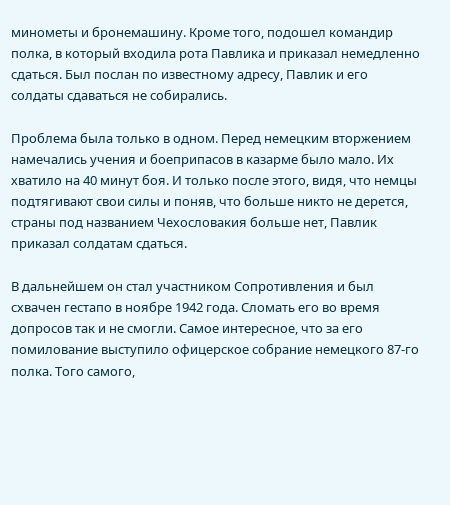минометы и бронемашину. Кроме того, подошел командир полка, в который входила рота Павлика и приказал немедленно сдаться. Был послан по известному адресу, Павлик и его солдаты сдаваться не собирались.

Проблема была только в одном. Перед немецким вторжением намечались учения и боеприпасов в казарме было мало. Их хватило на 40 минут боя. И только после этого, видя, что немцы подтягивают свои силы и поняв, что больше никто не дерется, страны под названием Чехословакия больше нет, Павлик приказал солдатам сдаться.

В дальнейшем он стал участником Сопротивления и был схвачен гестапо в ноябре 1942 года. Сломать его во время допросов так и не смогли. Самое интересное, что за его помилование выступило офицерское собрание немецкого 87-го полка. Того самого,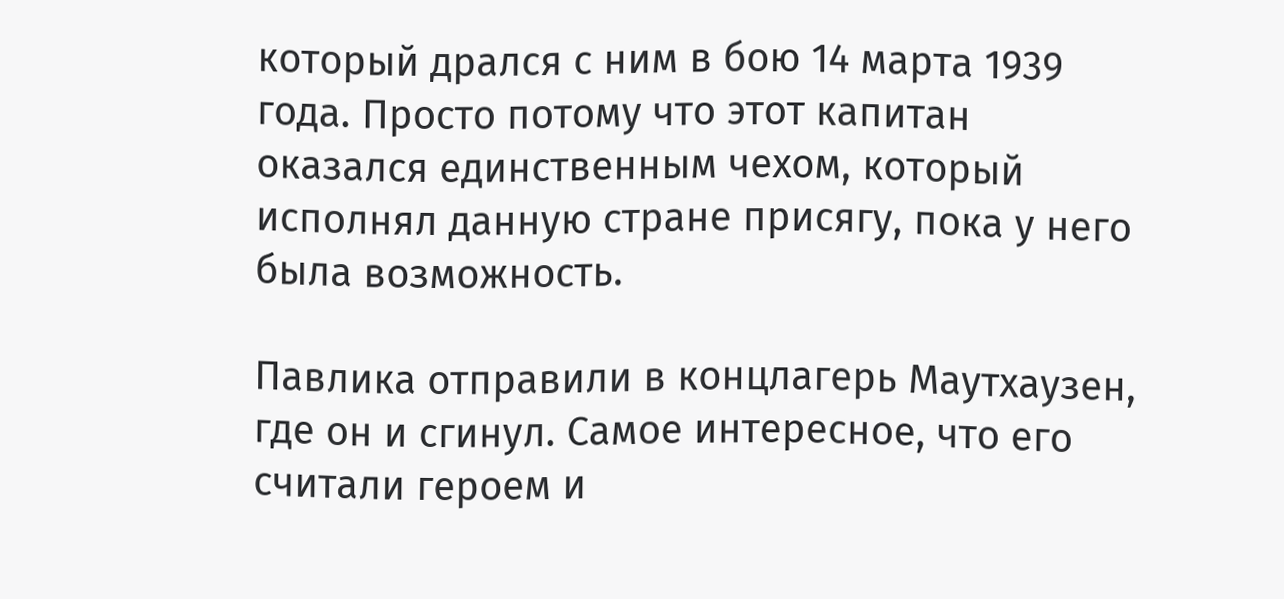который дрался с ним в бою 14 марта 1939 года. Просто потому что этот капитан оказался единственным чехом, который исполнял данную стране присягу, пока у него была возможность.

Павлика отправили в концлагерь Маутхаузен, где он и сгинул. Самое интересное, что его считали героем и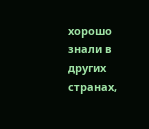хорошо знали в других странах,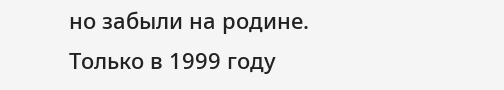но забыли на родине. Только в 1999 году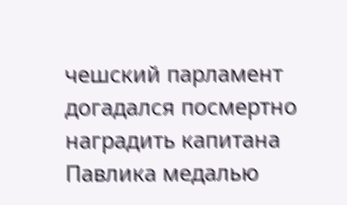чешский парламент догадался посмертно наградить капитана Павлика медалью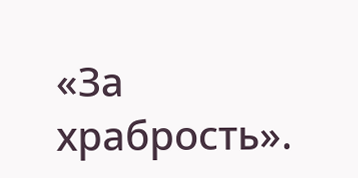«За храбрость».